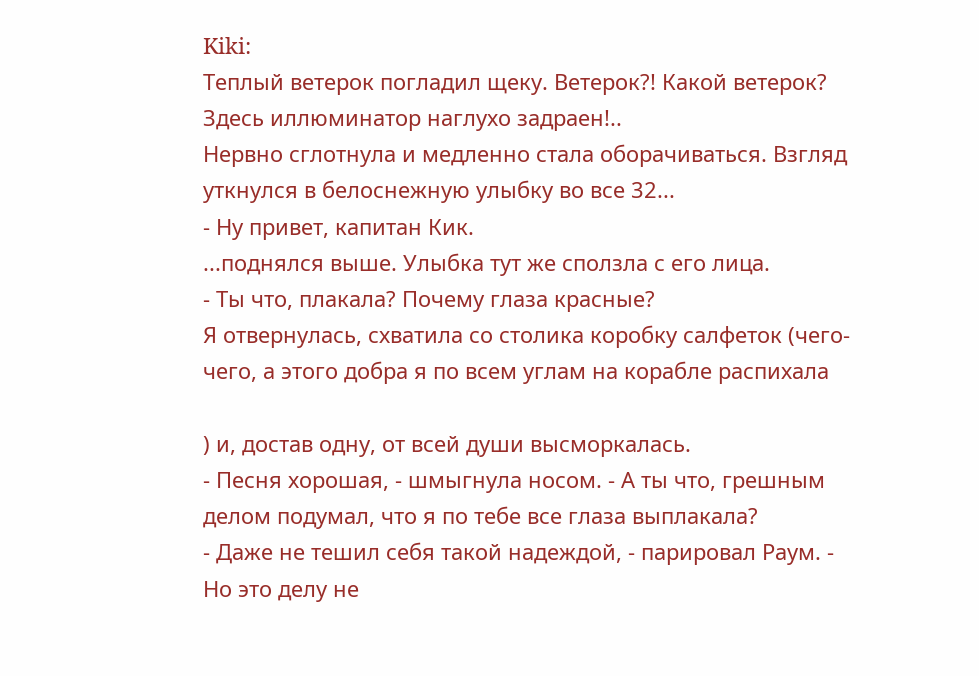Kiki:
Теплый ветерок погладил щеку. Ветерок?! Какой ветерок? Здесь иллюминатор наглухо задраен!..
Нервно сглотнула и медленно стала оборачиваться. Взгляд уткнулся в белоснежную улыбку во все 32...
- Ну привет, капитан Кик.
...поднялся выше. Улыбка тут же сползла с его лица.
- Ты что, плакала? Почему глаза красные?
Я отвернулась, схватила со столика коробку салфеток (чего-чего, а этого добра я по всем углам на корабле распихала

) и, достав одну, от всей души высморкалась.
- Песня хорошая, - шмыгнула носом. - А ты что, грешным делом подумал, что я по тебе все глаза выплакала?
- Даже не тешил себя такой надеждой, - парировал Раум. - Но это делу не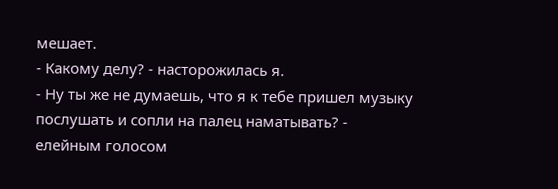мешает.
- Какому делу? - насторожилась я.
- Ну ты же не думаешь, что я к тебе пришел музыку послушать и сопли на палец наматывать? - елейным голосом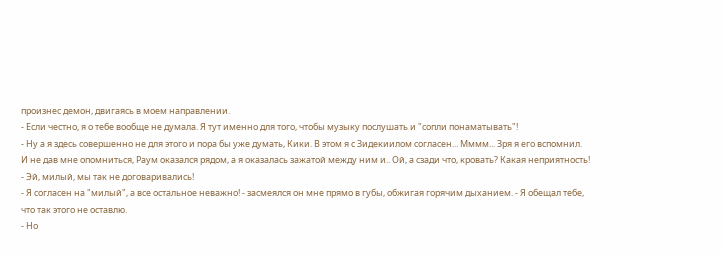произнес демон, двигаясь в моем направлении.
- Если честно, я о тебе вообще не думала. Я тут именно для того, чтобы музыку послушать и "сопли понаматывать"!
- Ну а я здесь совершенно не для этого и пора бы уже думать, Кики. В этом я с Зидекиилом согласен... Мммм... Зря я его вспомнил.
И не дав мне опомниться, Раум оказался рядом, а я оказалась зажатой между ним и.. Ой, а сзади что, кровать? Какая неприятность!
- Эй, милый, мы так не договаривались!
- Я согласен на "милый", а все остальное неважно! - засмеялся он мне прямо в губы, обжигая горячим дыханием. - Я обещал тебе, что так этого не оставлю.
- Но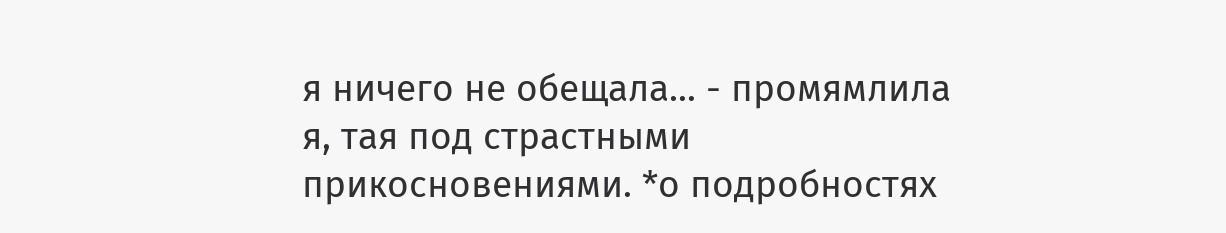я ничего не обещала... - промямлила я, тая под страстными прикосновениями. *о подробностях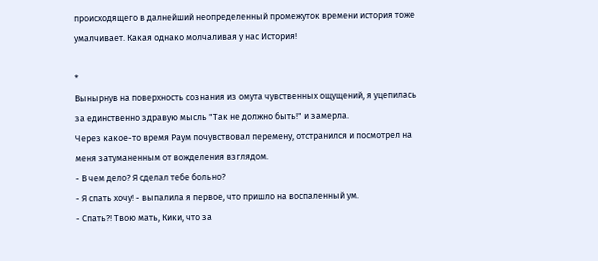происходящего в далнейший неопределенный промежуток времени история тоже умалчивает. Какая однако молчаливая у нас История!

*
Вынырнув на поверхность сознания из омута чувственных ощущений, я уцепилась за единственно здравую мысль "Так не должно быть!" и замерла.
Через какое-то время Раум почувствовал перемену, отстранился и посмотрел на меня затуманенным от вожделения взглядом.
- В чем дело? Я сделал тебе больно?
- Я спать хочу! - выпалила я первое, что пришло на воспаленный ум.
- Спать?! Твою мать, Кики, что за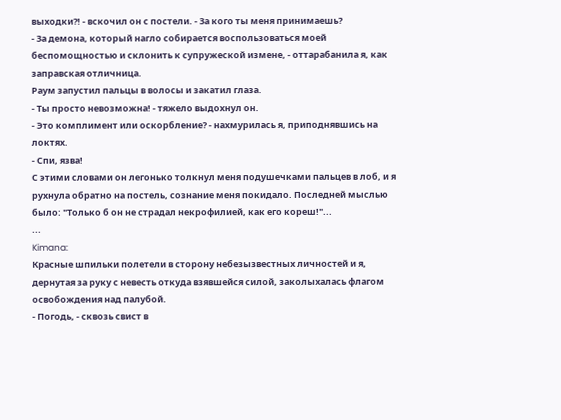выходки?! - вскочил он с постели. - За кого ты меня принимаешь?
- За демона, который нагло собирается воспользоваться моей беспомощностью и склонить к супружеской измене, - оттарабанила я, как заправская отличница.
Раум запустил пальцы в волосы и закатил глаза.
- Ты просто невозможна! - тяжело выдохнул он.
- Это комплимент или оскорбление? - нахмурилась я, приподнявшись на локтях.
- Спи, язва!
С этими словами он легонько толкнул меня подушечками пальцев в лоб, и я рухнула обратно на постель, сознание меня покидало. Последней мыслью было: "Только б он не страдал некрофилией, как его кореш!"...
...
Kimana:
Красные шпильки полетели в сторону небезызвестных личностей и я, дернутая за руку с невесть откуда взявшейся силой, заколыхалась флагом освобождения над палубой.
- Погодь, - сквозь свист в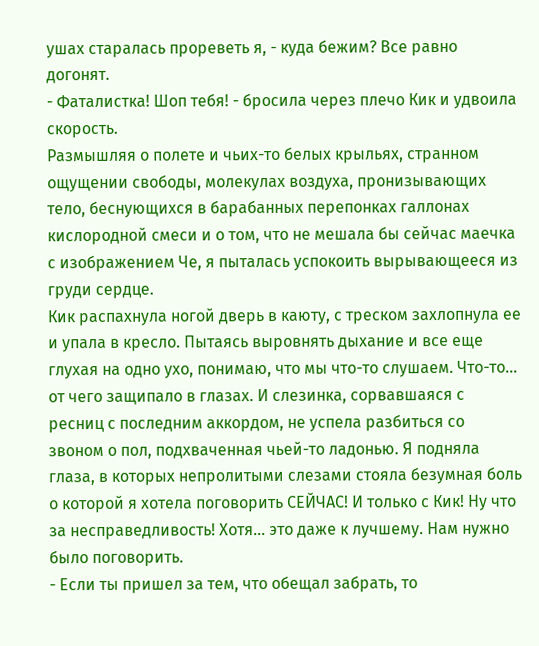ушах старалась прореветь я, - куда бежим? Все равно догонят.
- Фаталистка! Шоп тебя! - бросила через плечо Кик и удвоила скорость.
Размышляя о полете и чьих-то белых крыльях, странном ощущении свободы, молекулах воздуха, пронизывающих тело, беснующихся в барабанных перепонках галлонах кислородной смеси и о том, что не мешала бы сейчас маечка с изображением Че, я пыталась успокоить вырывающееся из груди сердце.
Кик распахнула ногой дверь в каюту, с треском захлопнула ее и упала в кресло. Пытаясь выровнять дыхание и все еще глухая на одно ухо, понимаю, что мы что-то слушаем. Что-то... от чего защипало в глазах. И слезинка, сорвавшаяся с ресниц с последним аккордом, не успела разбиться со звоном о пол, подхваченная чьей-то ладонью. Я подняла глаза, в которых непролитыми слезами стояла безумная боль о которой я хотела поговорить СЕЙЧАС! И только с Кик! Ну что за несправедливость! Хотя... это даже к лучшему. Нам нужно было поговорить.
- Если ты пришел за тем, что обещал забрать, то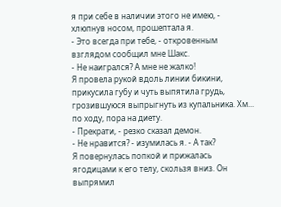я при себе в наличии этого не имею, - хлюпнув носом, прошептала я.
- Это всегда при тебе, - откровенным взглядом сообщил мне Шакс.
- Не наигрался? А мне не жалко!
Я провела рукой вдоль линии бикини, прикусила губу и чуть выпятила грудь, грозившуюся выпрыгнуть из купальника. Хм... по ходу, пора на диету.
- Прекрати, - резко сказал демон.
- Не нравится? - изумилась я. - А так?
Я повернулась попкой и прижалась ягодицами к его телу, скользя вниз. Он выпрямил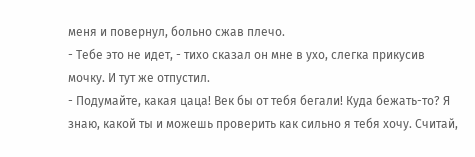меня и повернул, больно сжав плечо.
- Тебе это не идет, - тихо сказал он мне в ухо, слегка прикусив мочку. И тут же отпустил.
- Подумайте, какая цаца! Век бы от тебя бегали! Куда бежать-то? Я знаю, какой ты и можешь проверить как сильно я тебя хочу. Считай,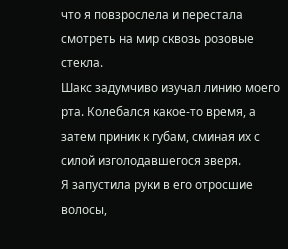что я повзрослела и перестала смотреть на мир сквозь розовые стекла.
Шакс задумчиво изучал линию моего рта. Колебался какое-то время, а затем приник к губам, сминая их с силой изголодавшегося зверя.
Я запустила руки в его отросшие волосы,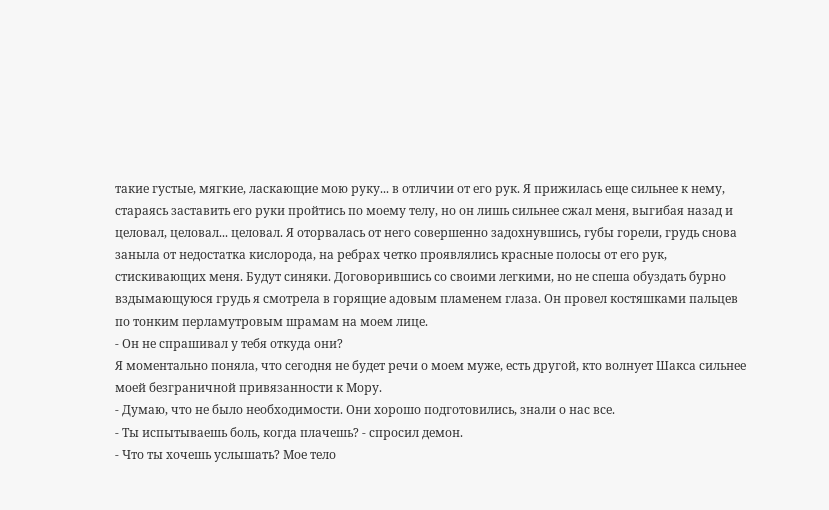такие густые, мягкие, ласкающие мою руку... в отличии от его рук. Я прижилась еще сильнее к нему, стараясь заставить его руки пройтись по моему телу, но он лишь сильнее сжал меня, выгибая назад и целовал, целовал... целовал. Я оторвалась от него совершенно задохнувшись, губы горели, грудь снова заныла от недостатка кислорода, на ребрах четко проявлялись красные полосы от его рук, стискивающих меня. Будут синяки. Договорившись со своими легкими, но не спеша обуздать бурно вздымающуюся грудь я смотрела в горящие адовым пламенем глаза. Он провел костяшками пальцев по тонким перламутровым шрамам на моем лице.
- Он не спрашивал у тебя откуда они?
Я моментально поняла, что сегодня не будет речи о моем муже, есть другой, кто волнует Шакса сильнее моей безграничной привязанности к Мору.
- Думаю, что не было необходимости. Они хорошо подготовились, знали о нас все.
- Ты испытываешь боль, когда плачешь? - спросил демон.
- Что ты хочешь услышать? Мое тело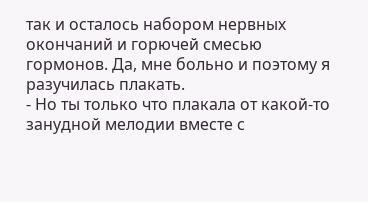так и осталось набором нервных окончаний и горючей смесью гормонов. Да, мне больно и поэтому я разучилась плакать.
- Но ты только что плакала от какой-то занудной мелодии вместе с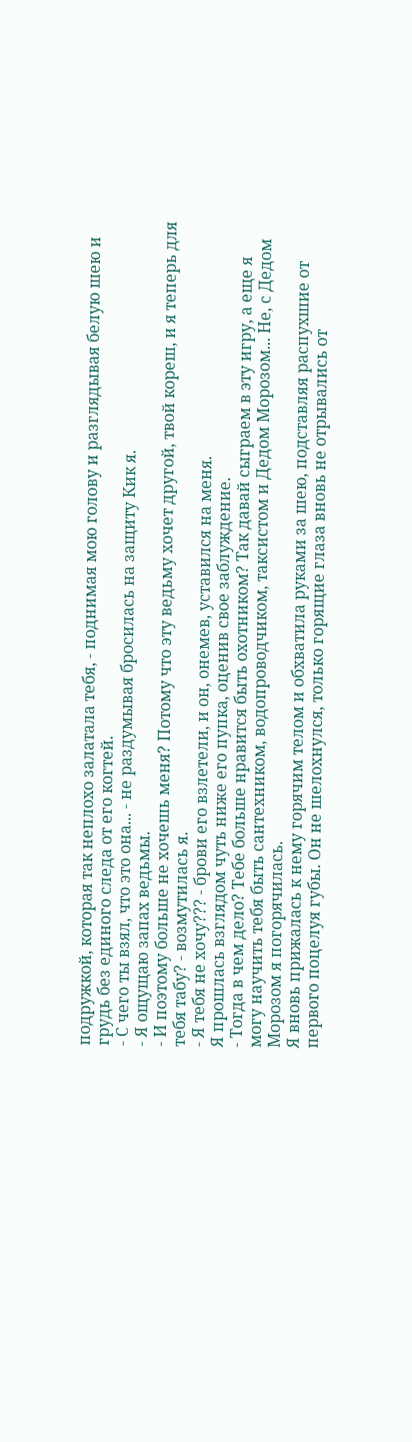подружкой, которая так неплохо залатала тебя, - поднимая мою голову и разглядывая белую шею и грудь без единого следа от его когтей.
- С чего ты взял, что это она... - не раздумывая бросилась на защиту Кик я.
- Я ощущаю запах ведьмы.
- И поэтому больше не хочешь меня? Потому что эту ведьму хочет другой, твой кореш, и я теперь для тебя табу? - возмутилась я.
- Я тебя не хочу??? - брови его взлетели, и он, онемев, уставился на меня.
Я прошлась взглядом чуть ниже его пупка, оценив свое заблуждение.
- Тогда в чем дело? Тебе больше нравится быть охотником? Так давай сыграем в эту игру, а еще я могу научить тебя быть сантехником, водопроводчиком, таксистом и Дедом Морозом... Не, с Дедом Морозом я погорячилась.
Я вновь прижалась к нему горячим телом и обхватила руками за шею, подставляя распухшие от первого поцелуя губы. Он не шелохнулся, только горящие глаза вновь не отрывались от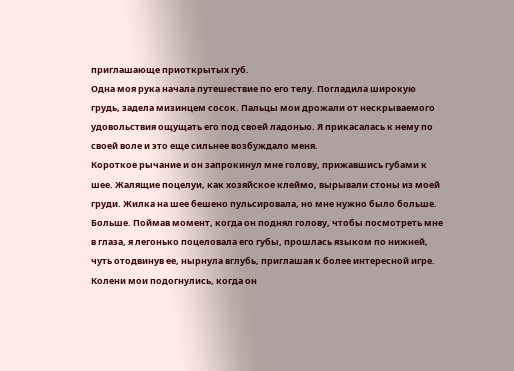приглашающе приоткрытых губ.
Одна моя рука начала путешествие по его телу. Погладила широкую грудь, задела мизинцем сосок. Пальцы мои дрожали от нескрываемого удовольствия ощущать его под своей ладонью. Я прикасалась к нему по своей воле и это еще сильнее возбуждало меня.
Короткое рычание и он запрокинул мне голову, прижавшись губами к шее. Жалящие поцелуи, как хозяйское клеймо, вырывали стоны из моей груди. Жилка на шее бешено пульсировала, но мне нужно было больше. Больше. Поймав момент, когда он поднял голову, чтобы посмотреть мне в глаза, я легонько поцеловала его губы, прошлась языком по нижней, чуть отодвинув ее, нырнула вглубь, приглашая к более интересной игре. Колени мои подогнулись, когда он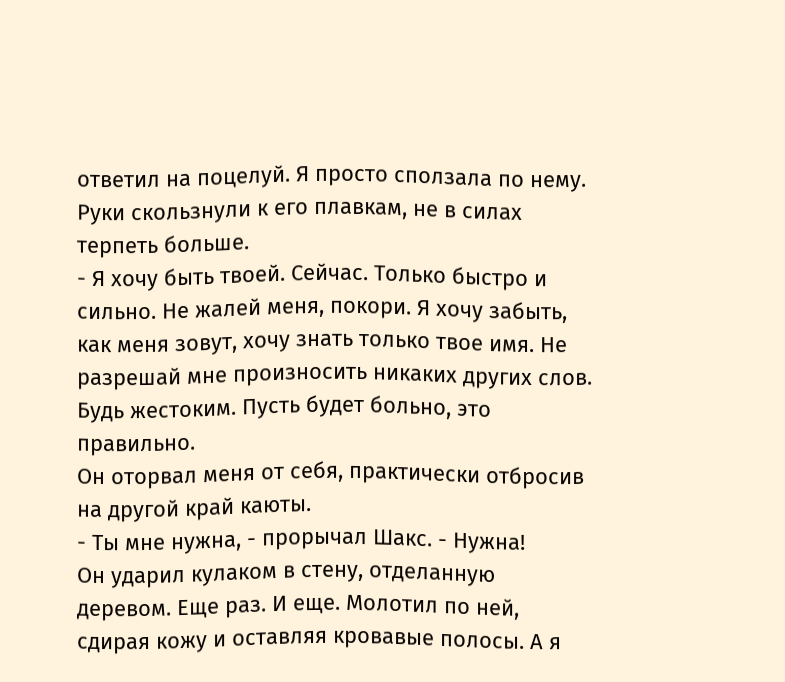ответил на поцелуй. Я просто сползала по нему. Руки скользнули к его плавкам, не в силах терпеть больше.
- Я хочу быть твоей. Сейчас. Только быстро и сильно. Не жалей меня, покори. Я хочу забыть, как меня зовут, хочу знать только твое имя. Не разрешай мне произносить никаких других слов. Будь жестоким. Пусть будет больно, это правильно.
Он оторвал меня от себя, практически отбросив на другой край каюты.
- Ты мне нужна, - прорычал Шакс. - Нужна!
Он ударил кулаком в стену, отделанную деревом. Еще раз. И еще. Молотил по ней, сдирая кожу и оставляя кровавые полосы. А я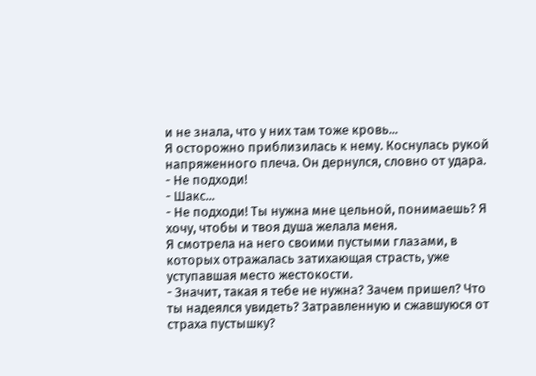и не знала, что у них там тоже кровь...
Я осторожно приблизилась к нему. Коснулась рукой напряженного плеча. Он дернулся, словно от удара.
- Не подходи!
- Шакс...
- Не подходи! Ты нужна мне цельной, понимаешь? Я хочу, чтобы и твоя душа желала меня.
Я смотрела на него своими пустыми глазами, в которых отражалась затихающая страсть, уже уступавшая место жестокости.
- Значит, такая я тебе не нужна? Зачем пришел? Что ты надеялся увидеть? Затравленную и сжавшуюся от страха пустышку?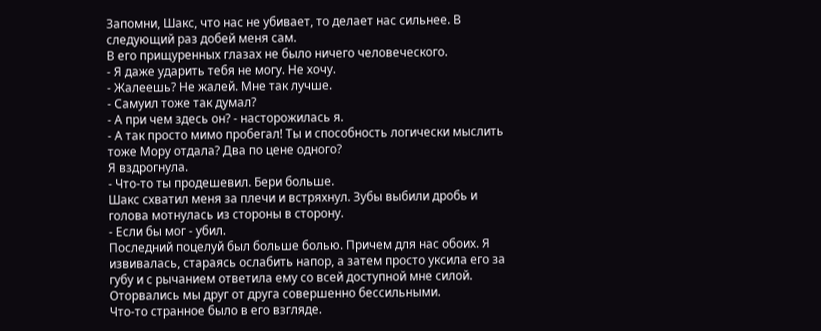Запомни, Шакс, что нас не убивает, то делает нас сильнее. В следующий раз добей меня сам.
В его прищуренных глазах не было ничего человеческого.
- Я даже ударить тебя не могу. Не хочу.
- Жалеешь? Не жалей. Мне так лучше.
- Самуил тоже так думал?
- А при чем здесь он? - насторожилась я.
- А так просто мимо пробегал! Ты и способность логически мыслить тоже Мору отдала? Два по цене одного?
Я вздрогнула.
- Что-то ты продешевил. Бери больше.
Шакс схватил меня за плечи и встряхнул. Зубы выбили дробь и голова мотнулась из стороны в сторону.
- Если бы мог - убил.
Последний поцелуй был больше болью. Причем для нас обоих. Я извивалась, стараясь ослабить напор, а затем просто уксила его за губу и с рычанием ответила ему со всей доступной мне силой. Оторвались мы друг от друга совершенно бессильными.
Что-то странное было в его взгляде.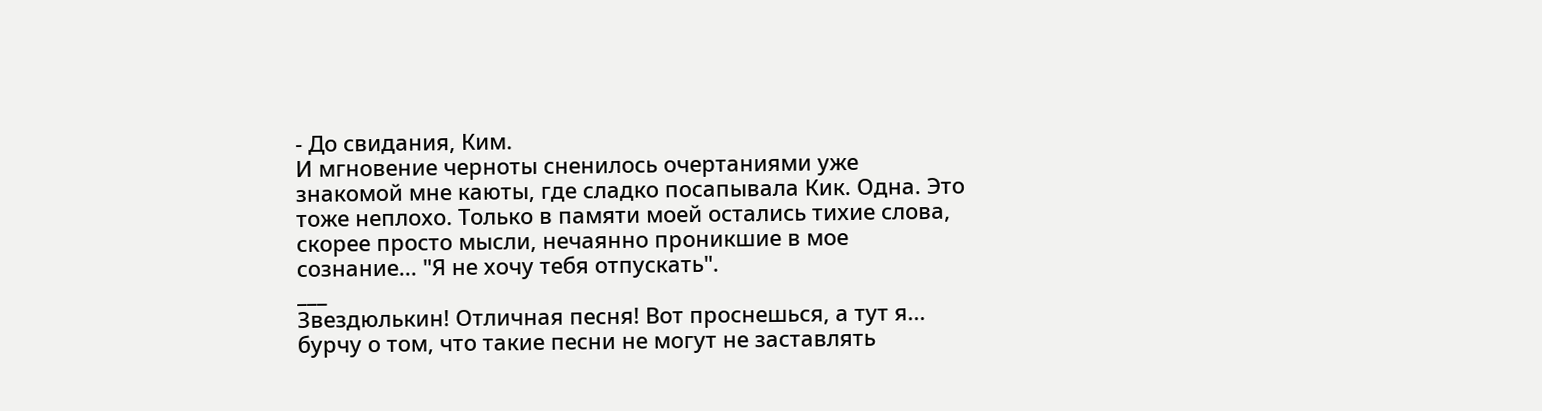- До свидания, Ким.
И мгновение черноты сненилось очертаниями уже знакомой мне каюты, где сладко посапывала Кик. Одна. Это тоже неплохо. Только в памяти моей остались тихие слова, скорее просто мысли, нечаянно проникшие в мое сознание... "Я не хочу тебя отпускать".
___
Звездюлькин! Отличная песня! Вот проснешься, а тут я... бурчу о том, что такие песни не могут не заставлять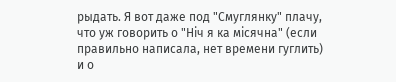рыдать. Я вот даже под "Смуглянку" плачу, что уж говорить о "Нiч я ка мiсячна" (если правильно написала, нет времени гуглить) и о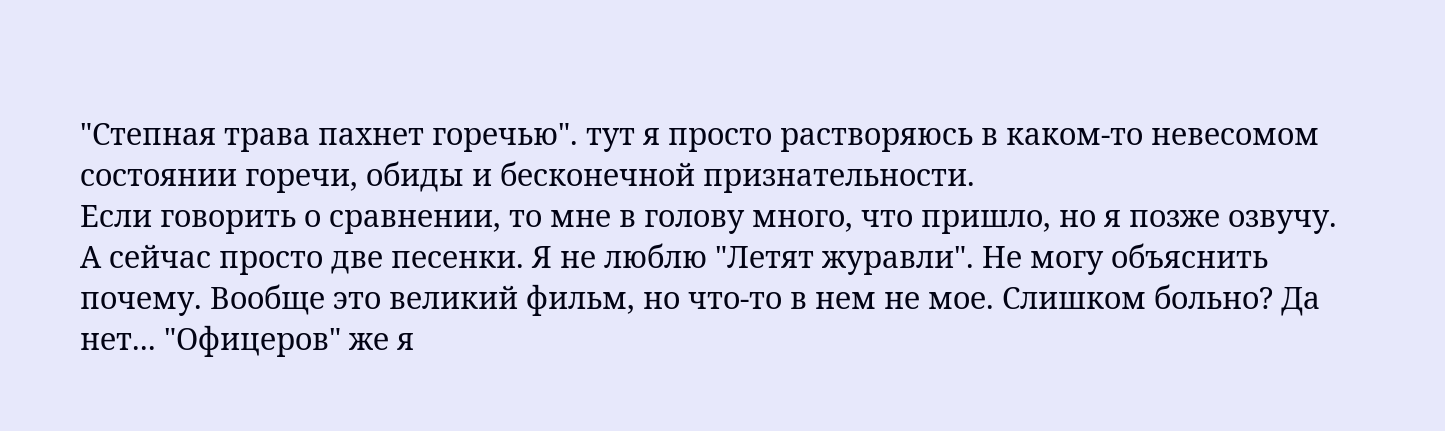"Степная трава пахнет горечью". тут я просто растворяюсь в каком-то невесомом состоянии горечи, обиды и бесконечной признательности.
Если говорить о сравнении, то мне в голову много, что пришло, но я позже озвучу. А сейчас просто две песенки. Я не люблю "Летят журавли". Не могу объяснить почему. Вообще это великий фильм, но что-то в нем не мое. Слишком больно? Да нет... "Офицеров" же я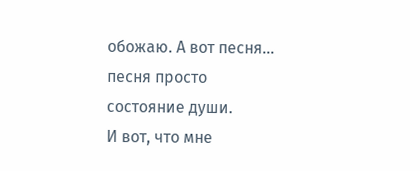обожаю. А вот песня... песня просто состояние души.
И вот, что мне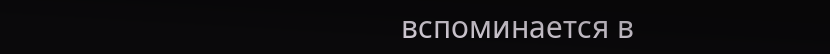вспоминается в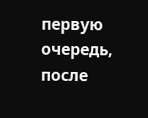первую очередь, после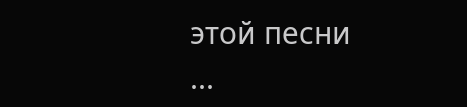этой песни
...